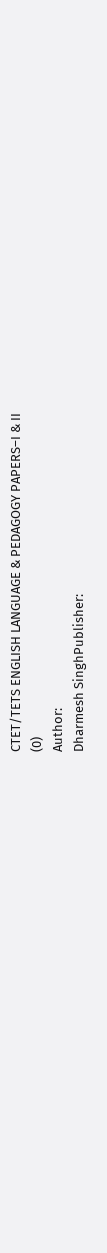CTET/TETS ENGLISH LANGUAGE & PEDAGOGY PAPERS–I & II
(0)
Author:
Dharmesh SinghPublisher: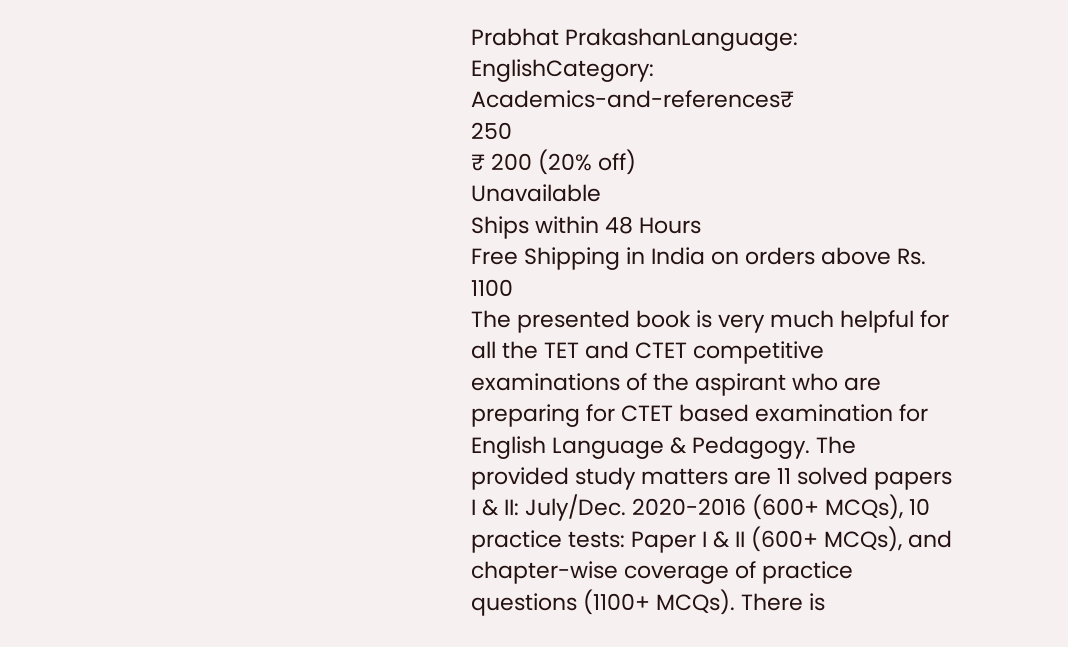Prabhat PrakashanLanguage:
EnglishCategory:
Academics-and-references₹
250
₹ 200 (20% off)
Unavailable
Ships within 48 Hours
Free Shipping in India on orders above Rs. 1100
The presented book is very much helpful for all the TET and CTET competitive examinations of the aspirant who are preparing for CTET based examination for English Language & Pedagogy. The provided study matters are 11 solved papers I & II: July/Dec. 2020-2016 (600+ MCQs), 10 practice tests: Paper I & II (600+ MCQs), and chapter-wise coverage of practice questions (1100+ MCQs). There is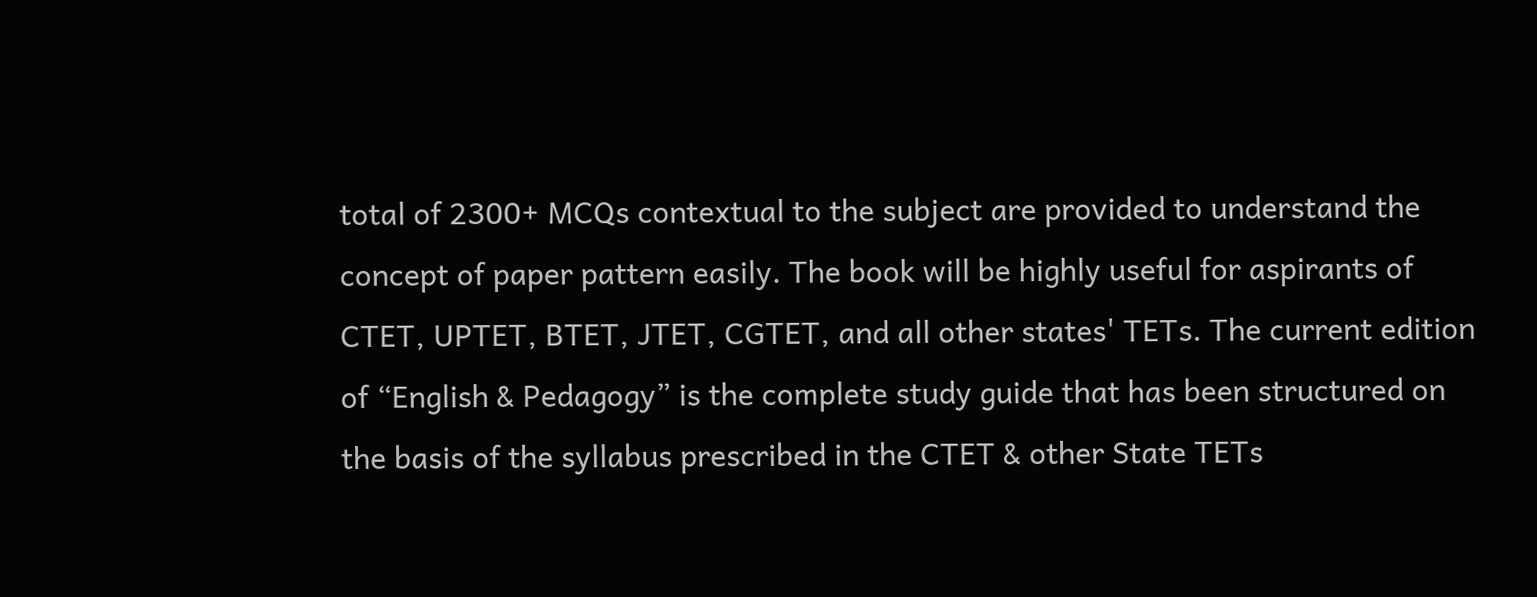total of 2300+ MCQs contextual to the subject are provided to understand the concept of paper pattern easily. The book will be highly useful for aspirants of CTET, UPTET, BTET, JTET, CGTET, and all other states' TETs. The current edition of “English & Pedagogy” is the complete study guide that has been structured on the basis of the syllabus prescribed in the CTET & other State TETs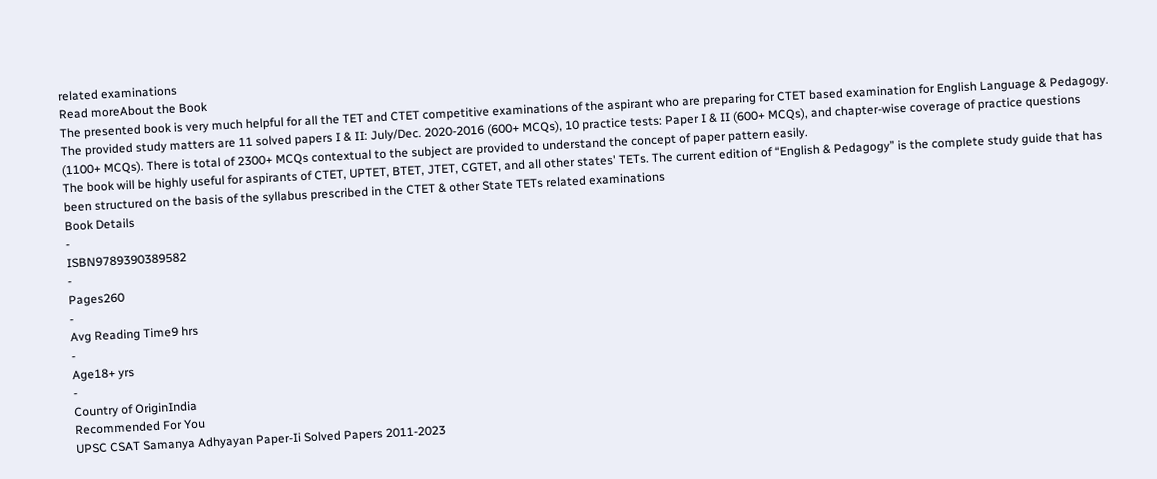related examinations
Read moreAbout the Book
The presented book is very much helpful for all the TET and CTET competitive examinations of the aspirant who are preparing for CTET based examination for English Language & Pedagogy. The provided study matters are 11 solved papers I & II: July/Dec. 2020-2016 (600+ MCQs), 10 practice tests: Paper I & II (600+ MCQs), and chapter-wise coverage of practice questions (1100+ MCQs). There is total of 2300+ MCQs contextual to the subject are provided to understand the concept of paper pattern easily.
The book will be highly useful for aspirants of CTET, UPTET, BTET, JTET, CGTET, and all other states' TETs. The current edition of “English & Pedagogy” is the complete study guide that has been structured on the basis of the syllabus prescribed in the CTET & other State TETs related examinations
Book Details
-
ISBN9789390389582
-
Pages260
-
Avg Reading Time9 hrs
-
Age18+ yrs
-
Country of OriginIndia
Recommended For You
UPSC CSAT Samanya Adhyayan Paper-Ii Solved Papers 2011-2023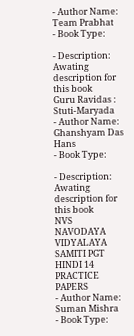- Author Name:
Team Prabhat
- Book Type:

- Description: Awating description for this book
Guru Ravidas : Stuti-Maryada
- Author Name:
Ghanshyam Das Hans
- Book Type:

- Description: Awating description for this book
NVS NAVODAYA VIDYALAYA SAMITI PGT HINDI 14 PRACTICE PAPERS
- Author Name:
Suman Mishra
- Book Type: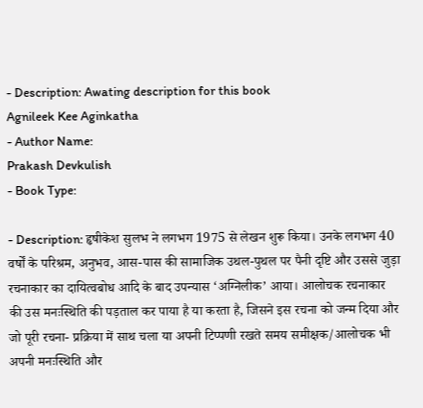- Description: Awating description for this book
Agnileek Kee Aginkatha
- Author Name:
Prakash Devkulish
- Book Type:

- Description: हृषीकेश सुलभ ने लगभग 1975 से लेखन शुरू किया। उनके लगभग 40 वर्षों के परिश्रम, अनुभव, आस-पास की सामाजिक उथल-पुथल पर पैनी दृष्टि और उससे जुड़ा रचनाकार का दायित्वबोध आदि के बाद उपन्यास ‘अग्निलीक’ आया। आलोचक रचनाकार की उस मनःस्थिति की पड़ताल कर पाया है या करता है, जिसने इस रचना को जन्म दिया और जो पूरी रचना- प्रक्रिया में साथ चला या अपनी टिप्पणी रखते समय समीक्षक/आलोचक भी अपनी मनःस्थिति और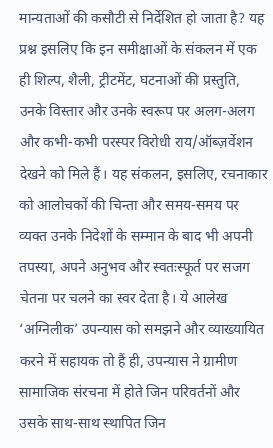मान्यताओं की कसौटी से निर्देशित हो जाता है? यह प्रश्न इसलिए कि इन समीक्षाओं के संकलन में एक ही शिल्प, शैली, ट्रीटमेंट, घटनाओं की प्रस्तुति, उनके विस्तार और उनके स्वरूप पर अलग-अलग और कभी-कभी परस्पर विरोधी राय/ऑब्ज़र्वेशन देखने को मिले हैं। यह संकलन, इसलिए, रचनाकार को आलोचकों की चिन्ता और समय-समय पर व्यक्त उनके निदेशों के सम्मान के बाद भी अपनी तपस्या, अपने अनुभव और स्वतःस्फूर्त पर सजग चेतना पर चलने का स्वर देता है। ये आलेख ‘अग्निलीक’ उपन्यास को समझने और व्याख्यायित करने में सहायक तो हैं ही, उपन्यास ने ग्रामीण सामाजिक संरचना में होते जिन परिवर्तनों और उसके साथ-साथ स्थापित जिन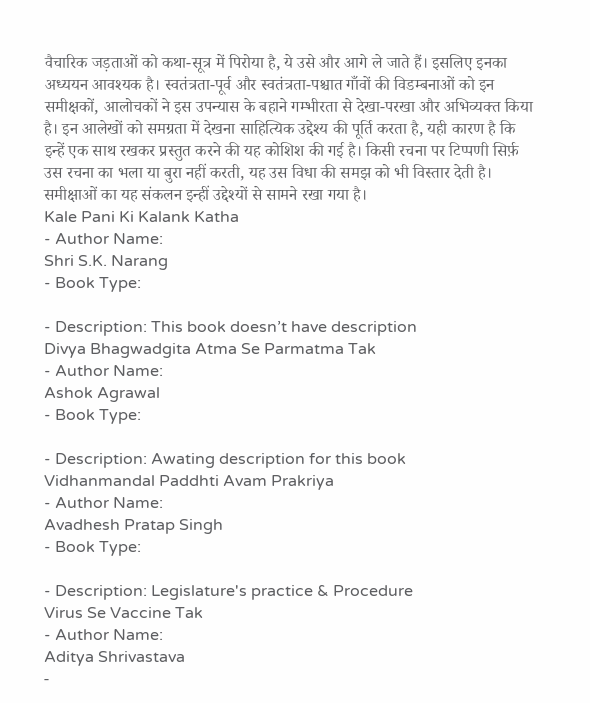वैचारिक जड़ताओं को कथा-सूत्र में पिरोया है, ये उसे और आगे ले जाते हैं। इसलिए इनका अध्ययन आवश्यक है। स्वतंत्रता-पूर्व और स्वतंत्रता-पश्चात गाँवों की विडम्बनाओं को इन समीक्षकों, आलोचकों ने इस उपन्यास के बहाने गम्भीरता से देखा-परखा और अभिव्यक्त किया है। इन आलेखों को समग्रता में देखना साहित्यिक उद्देश्य की पूर्ति करता है, यही कारण है कि इन्हें एक साथ रखकर प्रस्तुत करने की यह कोशिश की गई है। किसी रचना पर टिप्पणी सिर्फ़ उस रचना का भला या बुरा नहीं करती, यह उस विधा की समझ को भी विस्तार देती है। समीक्षाओं का यह संकलन इन्हीं उद्देश्यों से सामने रखा गया है।
Kale Pani Ki Kalank Katha
- Author Name:
Shri S.K. Narang
- Book Type:

- Description: This book doesn’t have description
Divya Bhagwadgita Atma Se Parmatma Tak
- Author Name:
Ashok Agrawal
- Book Type:

- Description: Awating description for this book
Vidhanmandal Paddhti Avam Prakriya
- Author Name:
Avadhesh Pratap Singh
- Book Type:

- Description: Legislature's practice & Procedure
Virus Se Vaccine Tak
- Author Name:
Aditya Shrivastava
-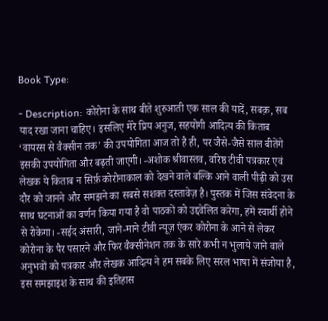Book Type:

- Description: कोरोना के साथ बीते शुरुआती एक साल की यादें, सबक़, सब याद रखा जाना चाहिए। इसलिए मेरे प्रिय अनुज, सहयोगी आदित्य की किताब ‘वायरस से वैक्सीन तक' की उपयोगिता आज तो है ही, पर जैसे-जैसे साल बीतेंगे इसकी उपयोगिता और बढ़ती जाएगी। -अशोक श्रीवास्तव, वरिष्ठ टीवी पत्रकार एवं लेखक ये किताब न सिर्फ़ कोरोनाकाल को देखने वाले बल्कि आने वाली पीढ़ी को उस दौर को जानने और समझने का सबसे सशक्त दस्तावेज़ है। पुस्तक में जिस संवेदना के साथ घटनाओं का वर्णन किया गया है वो पाठकों को उद्दवेलित करेगा, हमें स्वार्थी होने से रोकेगा। -सईद अंसारी, जाने-माने टीवी न्यूज़ एंकर कोरोना के आने से लेकर कोरोना के पैर पसारने और फिर वैक्सीनेशन तक के सारे कभी न भुलाये जाने वाले अनुभवों को पत्रकार और लेखक आदित्य ने हम सबके लिए सरल भाषा में संजोया है, इस समझाइश के साथ की इतिहास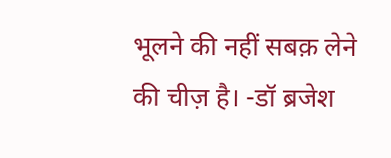भूलने की नहीं सबक़ लेने की चीज़ है। -डॉ ब्रजेश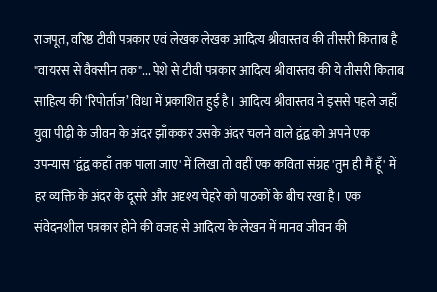राजपूत, वरिष्ठ टीवी पत्रकार एवं लेखक लेखक आदित्य श्रीवास्तव की तीसरी किताब है "वायरस से वैक्सीन तक"... पेशे से टीवी पत्रकार आदित्य श्रीवास्तव की ये तीसरी किताब साहित्य की ‘रिपोर्ताज’ विधा में प्रकाशित हुई है। आदित्य श्रीवास्तव ने इससे पहले जहाँ युवा पीढ़ी के जीवन के अंदर झाँककर उसके अंदर चलने वाले द्वंद्व को अपने एक उपन्यास 'द्वंद्व कहाँ तक पाला जाए' में लिखा तो वहीं एक कविता संग्रह 'तुम ही मैं हूँ' में हर व्यक्ति के अंदर के दूसरे और अदृश्य चेहरे को पाठकों के बीच रखा है। एक संवेदनशील पत्रकार होने की वजह से आदित्य के लेखन में मानव जीवन की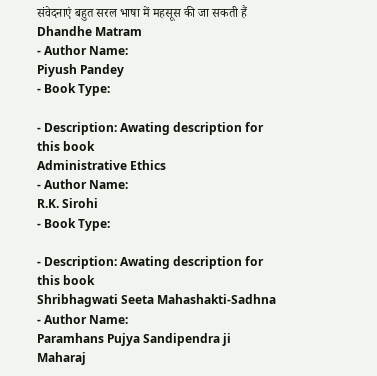संवेदनाएं बहुत सरल भाषा में महसूस की जा सकती हैं
Dhandhe Matram
- Author Name:
Piyush Pandey
- Book Type:

- Description: Awating description for this book
Administrative Ethics
- Author Name:
R.K. Sirohi
- Book Type:

- Description: Awating description for this book
Shribhagwati Seeta Mahashakti-Sadhna
- Author Name:
Paramhans Pujya Sandipendra ji Maharaj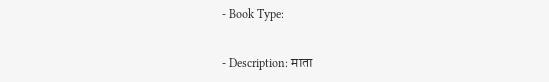- Book Type:

- Description: माता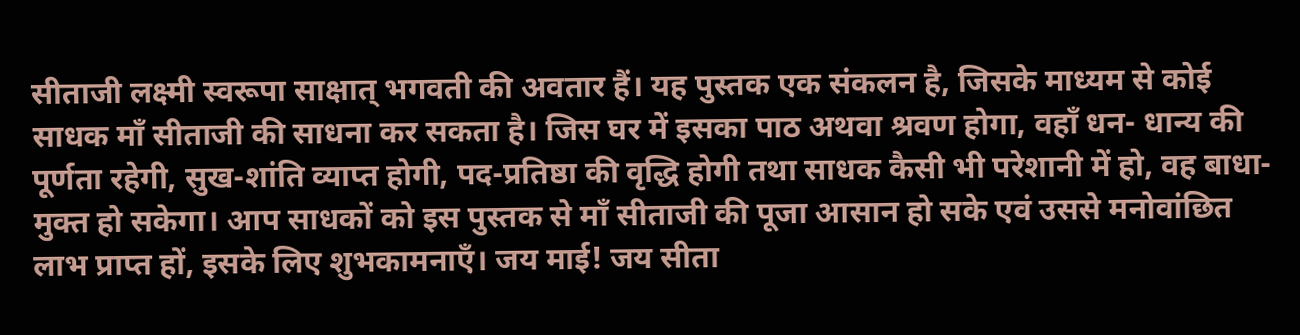सीताजी लक्ष्मी स्वरूपा साक्षात् भगवती की अवतार हैं। यह पुस्तक एक संकलन है, जिसके माध्यम से कोई साधक माँ सीताजी की साधना कर सकता है। जिस घर में इसका पाठ अथवा श्रवण होगा, वहाँ धन- धान्य की पूर्णता रहेगी, सुख-शांति व्याप्त होगी, पद-प्रतिष्ठा की वृद्धि होगी तथा साधक कैसी भी परेशानी में हो, वह बाधा-मुक्त हो सकेगा। आप साधकों को इस पुस्तक से माँ सीताजी की पूजा आसान हो सके एवं उससे मनोवांछित लाभ प्राप्त हों, इसके लिए शुभकामनाएँ। जय माई! जय सीता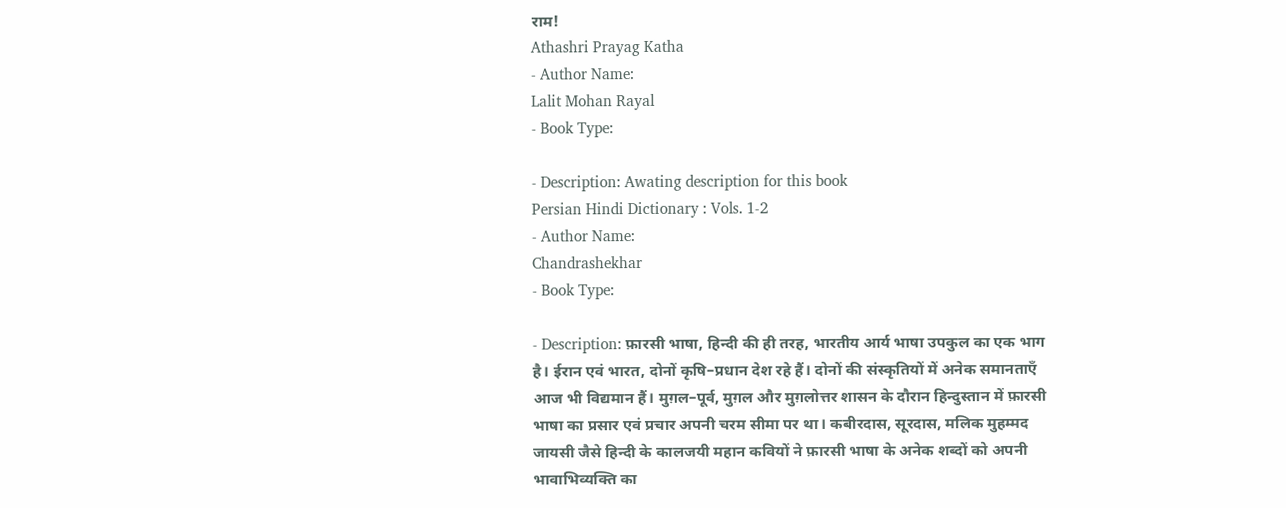राम!
Athashri Prayag Katha
- Author Name:
Lalit Mohan Rayal
- Book Type:

- Description: Awating description for this book
Persian Hindi Dictionary : Vols. 1-2
- Author Name:
Chandrashekhar
- Book Type:

- Description: फ़ारसी भाषा, हिन्दी की ही तरह, भारतीय आर्य भाषा उपकुल का एक भाग है। ईरान एवं भारत, दोनों कृषि–प्रधान देश रहे हैं। दोनों की संस्कृतियों में अनेक समानताएँ आज भी विद्यमान हैं। मुग़ल–पूर्व, मुग़ल और मुग़लोत्तर शासन के दौरान हिन्दुस्तान में फ़ारसी भाषा का प्रसार एवं प्रचार अपनी चरम सीमा पर था। कबीरदास, सूरदास, मलिक मुहम्मद जायसी जैसे हिन्दी के कालजयी महान कवियों ने फ़ारसी भाषा के अनेक शब्दों को अपनी भावाभिव्यक्ति का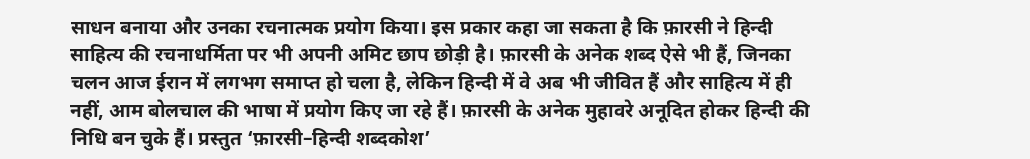साधन बनाया और उनका रचनात्मक प्रयोग किया। इस प्रकार कहा जा सकता है कि फ़ारसी ने हिन्दी साहित्य की रचनाधर्मिता पर भी अपनी अमिट छाप छोड़ी है। फ़ारसी के अनेक शब्द ऐसे भी हैं, जिनका चलन आज ईरान में लगभग समाप्त हो चला है, लेकिन हिन्दी में वे अब भी जीवित हैं और साहित्य में ही नहीं, आम बोलचाल की भाषा में प्रयोग किए जा रहे हैं। फ़ारसी के अनेक मुहावरे अनूदित होकर हिन्दी की निधि बन चुके हैं। प्रस्तुत ‘फ़ारसी–हिन्दी शब्दकोश’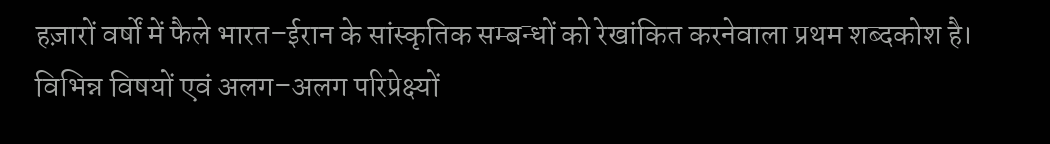हज़ारों वर्षों में फैले भारत–ईरान के सांस्कृतिक सम्बन्धों को रेखांकित करनेवाला प्रथम शब्दकोश है। विभिन्न विषयों एवं अलग–अलग परिप्रेक्ष्यों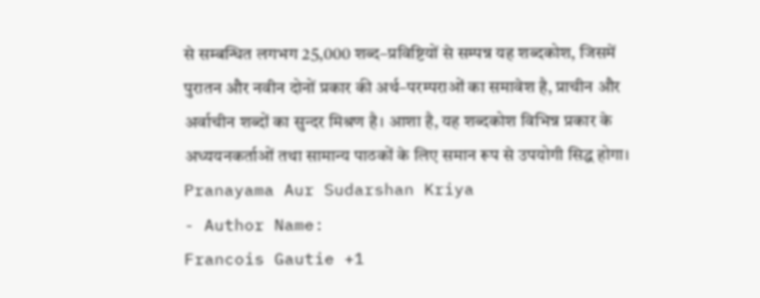से सम्बन्धित लगभग 25,000 शब्द–प्रविष्टियों से सम्पन्न यह शब्दकोश, जिसमें पुरातन और नवीन दोनों प्रकार की अर्थ–परम्पराओं का समावेश है, प्राचीन और अर्वाचीन शब्दों का सुन्दर मिश्रण है। आशा है, यह शब्दकोश विभिन्न प्रकार के अध्ययनकर्ताओं तथा सामान्य पाठकों के लिए समान रूप से उपयोगी सिद्ध होगा।
Pranayama Aur Sudarshan Kriya
- Author Name:
Francois Gautie +1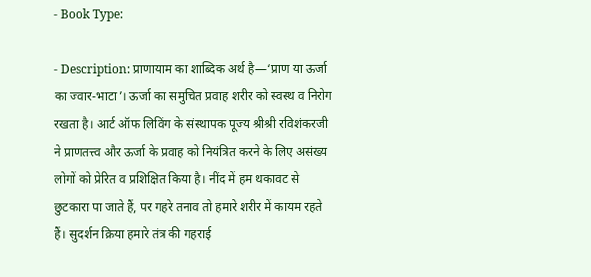- Book Type:

- Description: प्राणायाम का शाब्दिक अर्थ है—‘प्राण या ऊर्जा का ज्वार-भाटा’। ऊर्जा का समुचित प्रवाह शरीर को स्वस्थ व निरोग रखता है। आर्ट ऑफ लिविंग के संस्थापक पूज्य श्रीश्री रविशंकरजी ने प्राणतत्त्व और ऊर्जा के प्रवाह को नियंत्रित करने के लिए असंख्य लोगों को प्रेरित व प्रशिक्षित किया है। नींद में हम थकावट से छुटकारा पा जाते हैं, पर गहरे तनाव तो हमारे शरीर में कायम रहते हैं। सुदर्शन क्रिया हमारे तंत्र की गहराई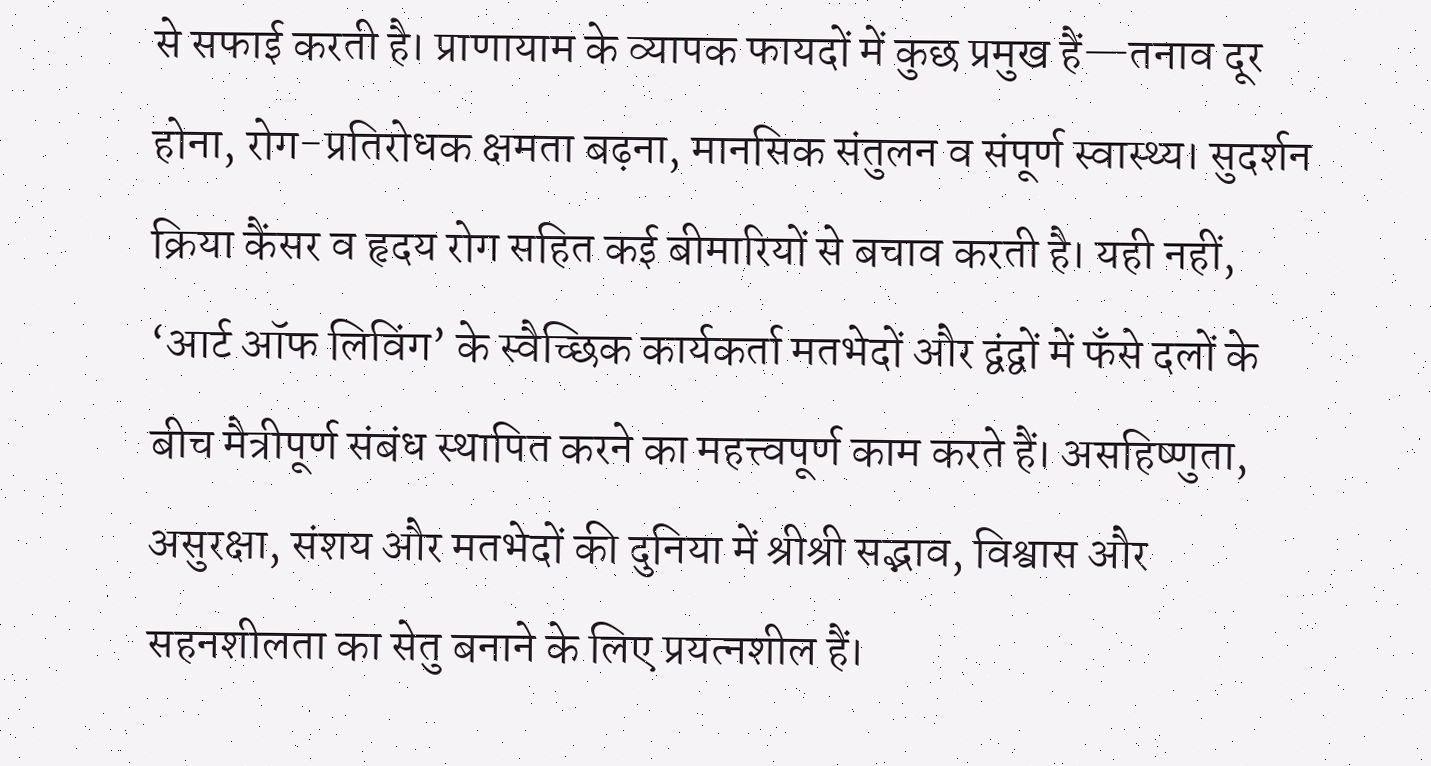से सफाई करती है। प्राणायाम के व्यापक फायदों में कुछ प्रमुख हैं—तनाव दूर होना, रोग-प्रतिरोधक क्षमता बढ़ना, मानसिक संतुलन व संपूर्ण स्वास्थ्य। सुदर्शन क्रिया कैंसर व हृदय रोग सहित कई बीमारियों से बचाव करती है। यही नहीं, ‘आर्ट ऑफ लिविंग’ के स्वैच्छिक कार्यकर्ता मतभेदों और द्वंद्वों में फँसे दलों के बीच मैत्रीपूर्ण संबंध स्थापित करने का महत्त्वपूर्ण काम करते हैं। असहिष्णुता, असुरक्षा, संशय और मतभेदों की दुनिया में श्रीश्री सद्भाव, विश्वास और सहनशीलता का सेतु बनाने के लिए प्रयत्नशील हैं।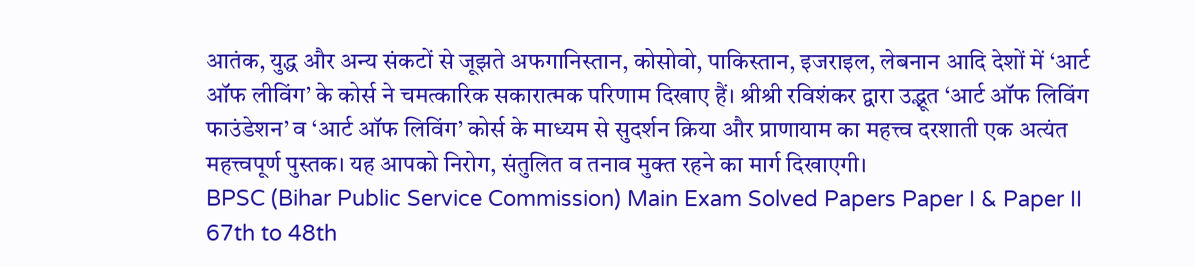आतंक, युद्ध और अन्य संकटों से जूझते अफगानिस्तान, कोसोवो, पाकिस्तान, इजराइल, लेबनान आदि देशों में ‘आर्ट ऑफ लीविंग’ के कोर्स ने चमत्कारिक सकारात्मक परिणाम दिखाए हैं। श्रीश्री रविशंकर द्वारा उद्भूत ‘आर्ट ऑफ लिविंग फाउंडेशन’ व ‘आर्ट ऑफ लिविंग’ कोर्स के माध्यम से सुदर्शन क्रिया और प्राणायाम का महत्त्व दरशाती एक अत्यंत महत्त्वपूर्ण पुस्तक। यह आपको निरोग, संतुलित व तनाव मुक्त रहने का मार्ग दिखाएगी।
BPSC (Bihar Public Service Commission) Main Exam Solved Papers Paper I & Paper II 67th to 48th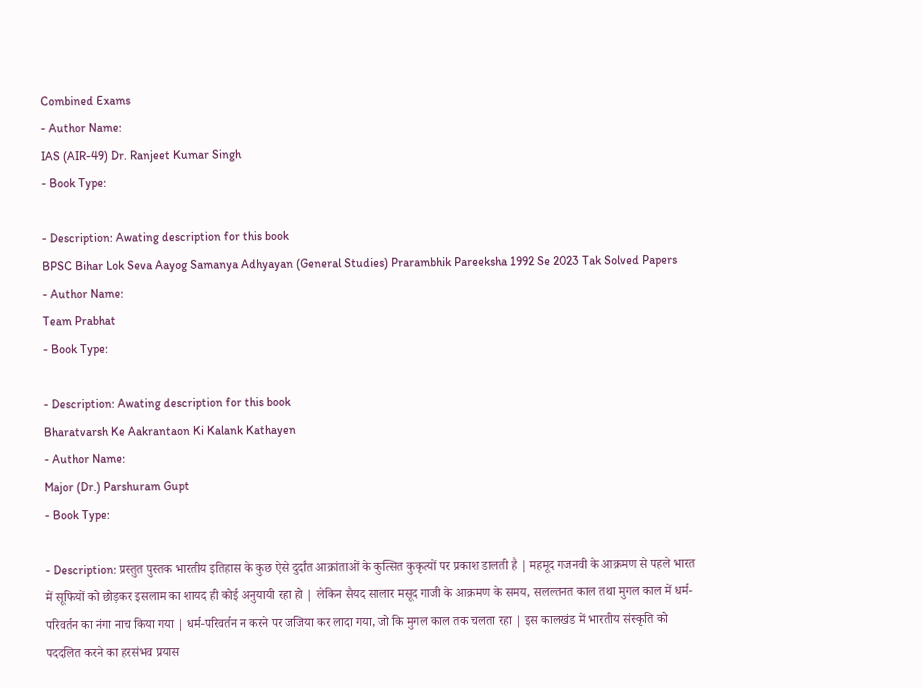Combined Exams
- Author Name:
IAS (AIR-49) Dr. Ranjeet Kumar Singh
- Book Type:

- Description: Awating description for this book
BPSC Bihar Lok Seva Aayog Samanya Adhyayan (General Studies) Prarambhik Pareeksha 1992 Se 2023 Tak Solved Papers
- Author Name:
Team Prabhat
- Book Type:

- Description: Awating description for this book
Bharatvarsh Ke Aakrantaon Ki Kalank Kathayen
- Author Name:
Major (Dr.) Parshuram Gupt
- Book Type:

- Description: प्रस्तुत पुस्तक भारतीय इतिहास के कुछ ऐसे दुर्दांत आक्रांताओं के कुत्सित कुकृत्यों पर प्रकाश डालती है | महमूद गजनवी के आक्रमण से पहले भारत में सूफियों को छोड़कर इसलाम का शायद ही कोई अनुयायी रहा हो | लेकिन सैयद सालार मसूद गाजी के आक्रमण के समय, सलल्तनत काल तथा मुगल काल में धर्म-परिवर्तन का नंगा नाच किया गया | धर्म-परिवर्तन न करने पर जजिया कर लादा गया, जो कि मुगल काल तक चलता रहा | इस कालखंड में भारतीय संस्कृति को पददलित करने का हरसंभव प्रयास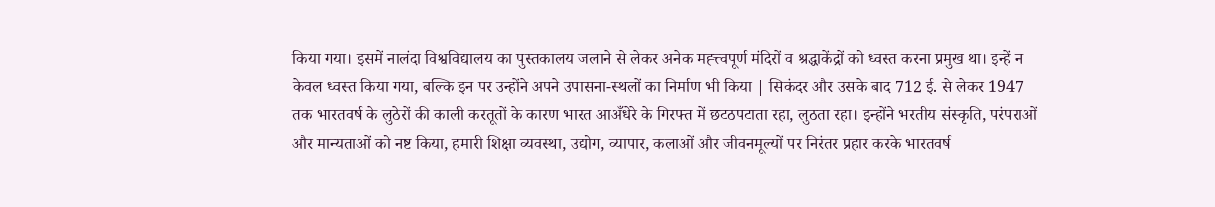किया गया। इसमें नालंदा विश्वविद्यालय का पुस्तकालय जलाने से लेकर अनेक मह्त्त्वपूर्ण मंदिरों व श्रद्धाकेंद्रों को ध्वस्त करना प्रमुख था। इन्हें न केवल ध्वस्त किया गया, बल्कि इन पर उन्होंने अपने उपासना-स्थलों का निर्माण भी किया | सिकंदर और उसके बाद 712 ई. से लेकर 1947 तक भारतवर्ष के लुठेरों की काली करतूतों के कारण भारत आअँधेरे के गिरफ्त में छटठपटाता रहा, लुठता रहा। इन्होंने भरतीय संस्कृति, परंपराओं और मान्यताओं को नष्ट किया, हमारी शिक्षा व्यवस्था, उद्योग, व्यापार, कलाओं और जीवनमूल्यों पर निरंतर प्रहार करके भारतवर्ष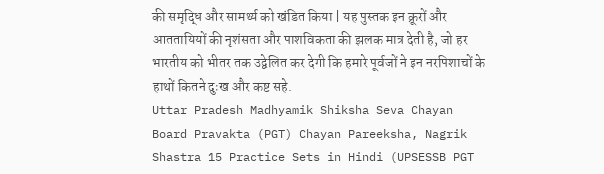की समृद्धि और सामर्थ्य को खंडित किया | यह पुस्तक इन क्रूरों और आततायियों की नृशंसता और पाशविकता की झलक मात्र देती है, जो हर भारतीय को भीतर तक उद्वेलित कर देगी कि हमारे पूर्वजों ने इन नरपिशाचों के हाथों कितने दुःख और कष्ट सहे.
Uttar Pradesh Madhyamik Shiksha Seva Chayan Board Pravakta (PGT) Chayan Pareeksha, Nagrik Shastra 15 Practice Sets in Hindi (UPSESSB PGT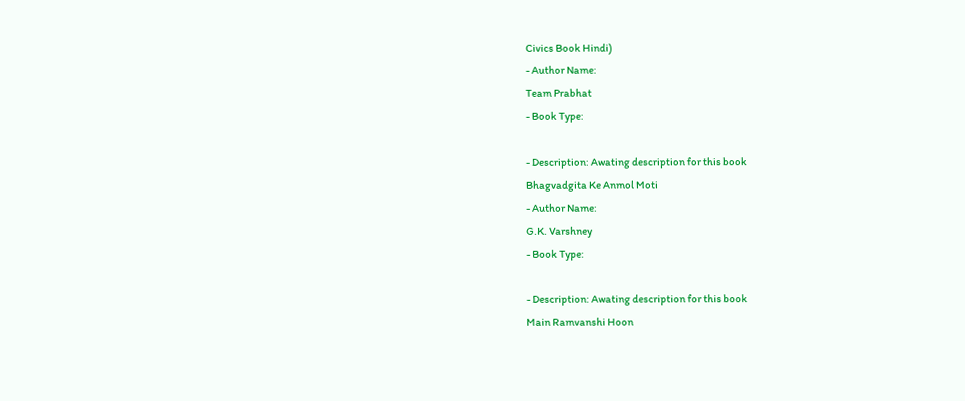Civics Book Hindi)
- Author Name:
Team Prabhat
- Book Type:

- Description: Awating description for this book
Bhagvadgita Ke Anmol Moti
- Author Name:
G.K. Varshney
- Book Type:

- Description: Awating description for this book
Main Ramvanshi Hoon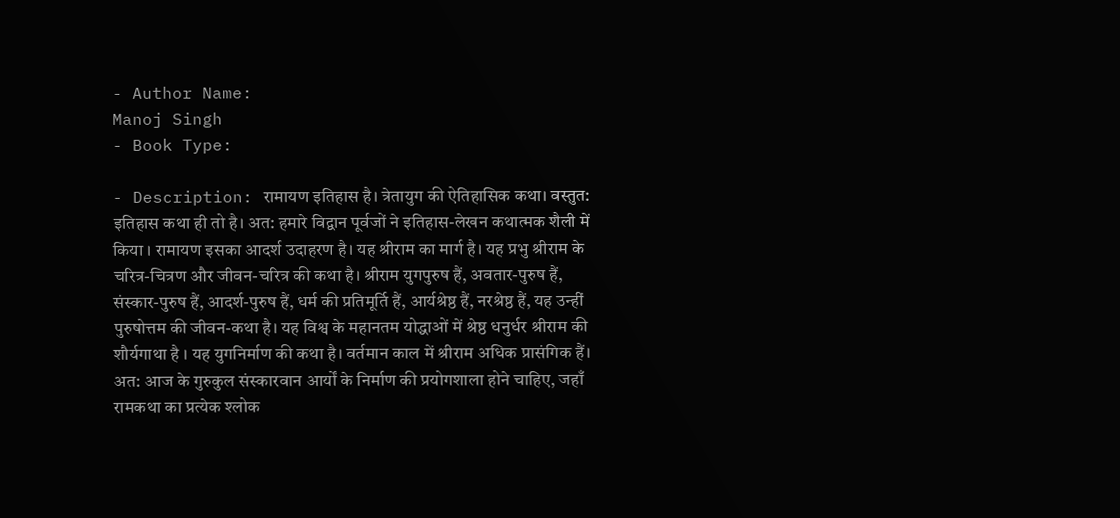- Author Name:
Manoj Singh
- Book Type:

- Description: रामायण इतिहास है। त्रेतायुग की ऐतिहासिक कथा। वस्तुत: इतिहास कथा ही तो है। अत: हमारे विद्वान पूर्वजों ने इतिहास-लेखन कथात्मक शैली में किया । रामायण इसका आदर्श उदाहरण है। यह श्रीराम का मार्ग है। यह प्रभु श्रीराम के चरित्र-चित्रण और जीवन-चरित्र की कथा है। श्रीराम युगपुरुष हैं, अवतार-पुरुष हैं, संस्कार-पुरुष हैं, आदर्श-पुरुष हैं, धर्म की प्रतिमूर्ति हैं, आर्यश्रेष्ठ हैं, नरश्रेष्ठ हैं, यह उन्हीं पुरुषोत्तम की जीवन-कथा है। यह विश्व के महानतम योद्धाओं में श्रेष्ठ धनुर्धर श्रीराम की शौर्यगाथा है । यह युगनिर्माण की कथा है। वर्तमान काल में श्रीराम अधिक प्रासंगिक हैं। अत: आज के गुरुकुल संस्कारवान आर्यों के निर्माण की प्रयोगशाला होने चाहिए, जहाँ रामकथा का प्रत्येक श्लोक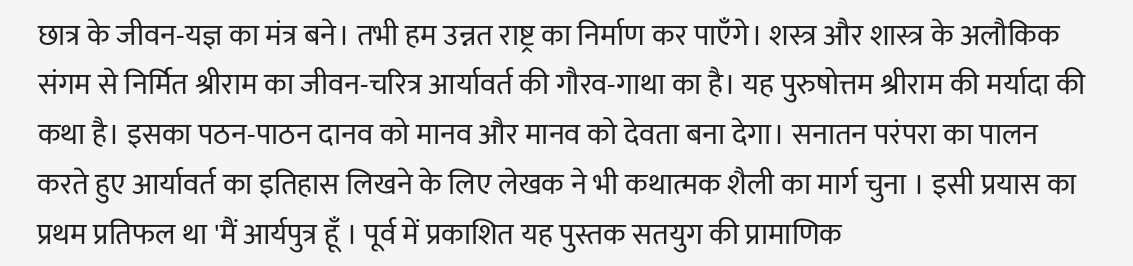छात्र के जीवन-यज्ञ का मंत्र बने। तभी हम उन्नत राष्ट्र का निर्माण कर पाएँगे। शस्त्र और शास्त्र के अलौकिक संगम से निर्मित श्रीराम का जीवन-चरित्र आर्यावर्त की गौरव-गाथा का है। यह पुरुषोत्तम श्रीराम की मर्यादा की कथा है। इसका पठन-पाठन दानव को मानव और मानव को देवता बना देगा। सनातन परंपरा का पालन करते हुए आर्यावर्त का इतिहास लिखने के लिए लेखक ने भी कथात्मक शैली का मार्ग चुना । इसी प्रयास का प्रथम प्रतिफल था 'मैं आर्यपुत्र हूँ । पूर्व में प्रकाशित यह पुस्तक सतयुग की प्रामाणिक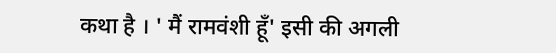कथा है । ' मैं रामवंशी हूँ' इसी की अगली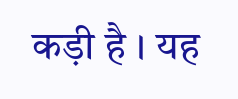कड़ी है । यह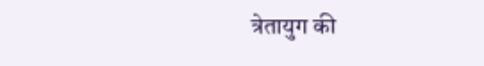त्रेतायुग की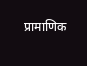प्रामाणिक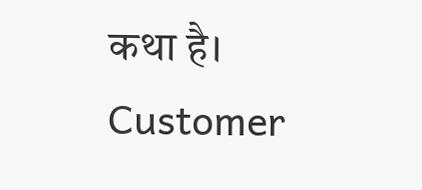कथा है।
Customer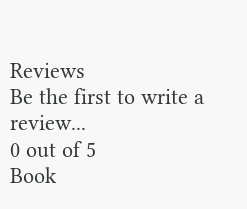Reviews
Be the first to write a review...
0 out of 5
Book